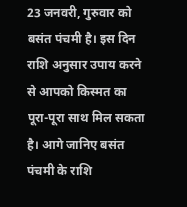23 जनवरी, गुरुवार को बसंत पंचमी है। इस दिन राशि अनुसार उपाय करने से आपको किस्मत का पूरा-पूरा साथ मिल सकता है। आगे जानिए बसंत पंचमी के राशि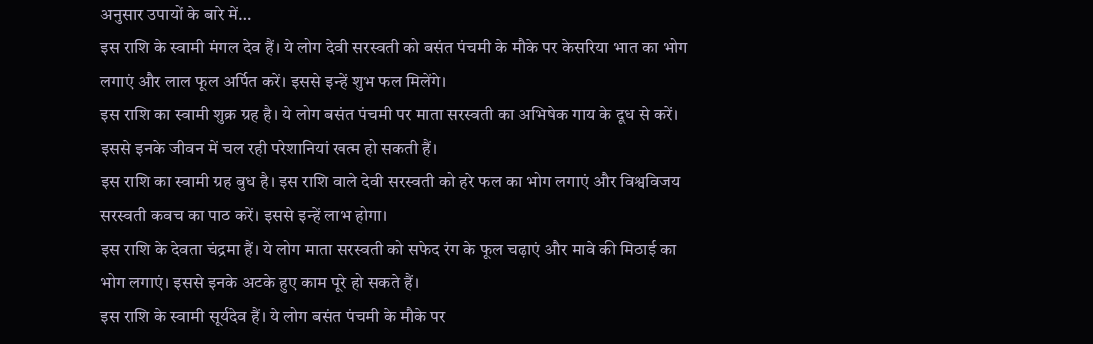अनुसार उपायों के बारे में…
इस राशि के स्वामी मंगल देव हैं। ये लोग देवी सरस्वती को बसंत पंचमी के मौके पर केसरिया भात का भोग लगाएं और लाल फूल अर्पित करें। इससे इन्हें शुभ फल मिलेंगे।
इस राशि का स्वामी शुक्र ग्रह है। ये लोग बसंत पंचमी पर माता सरस्वती का अभिषेक गाय के दूध से करें। इससे इनके जीवन में चल रही परेशानियां खत्म हो सकती हैं।
इस राशि का स्वामी ग्रह बुध है। इस राशि वाले देवी सरस्वती को हरे फल का भोग लगाएं और विश्वविजय सरस्वती कवच का पाठ करें। इससे इन्हें लाभ होगा।
इस राशि के देवता चंद्रमा हैं। ये लोग माता सरस्वती को सफेद रंग के फूल चढ़ाएं और मावे की मिठाई का भोग लगाएं। इससे इनके अटके हुए काम पूरे हो सकते हैं।
इस राशि के स्वामी सूर्यदेव हैं। ये लोग बसंत पंचमी के मौके पर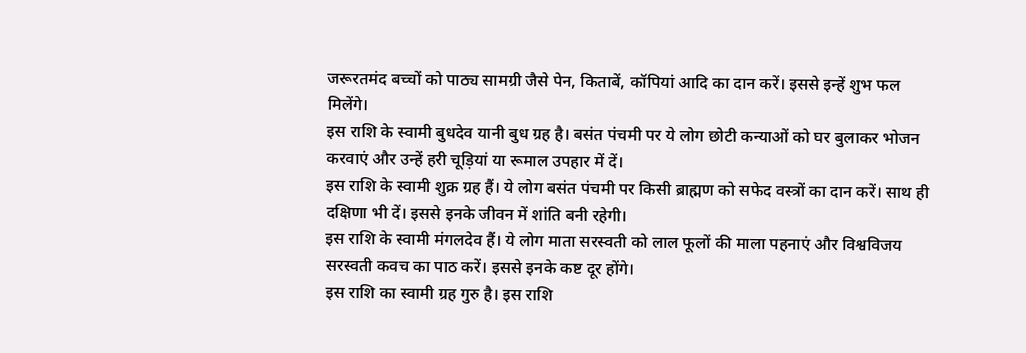जरूरतमंद बच्चों को पाठ्य सामग्री जैसे पेन, किताबें, कॉपियां आदि का दान करें। इससे इन्हें शुभ फल मिलेंगे।
इस राशि के स्वामी बुधदेव यानी बुध ग्रह है। बसंत पंचमी पर ये लोग छोटी कन्याओं को घर बुलाकर भोजन करवाएं और उन्हें हरी चूड़ियां या रूमाल उपहार में दें।
इस राशि के स्वामी शुक्र ग्रह हैं। ये लोग बसंत पंचमी पर किसी ब्राह्मण को सफेद वस्त्रों का दान करें। साथ ही दक्षिणा भी दें। इससे इनके जीवन में शांति बनी रहेगी।
इस राशि के स्वामी मंगलदेव हैं। ये लोग माता सरस्वती को लाल फूलों की माला पहनाएं और विश्वविजय सरस्वती कवच का पाठ करें। इससे इनके कष्ट दूर होंगे।
इस राशि का स्वामी ग्रह गुरु है। इस राशि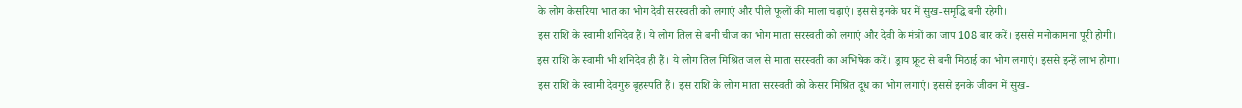के लोग केसरिया भात का भोग देवी सरस्वती को लगाएं और पीले फूलों की माला चढ़ाएं। इससे इनके घर में सुख-समृद्धि बनी रहेगी।
इस राशि के स्वामी शनिदेव हैं। ये लोग तिल से बनी चीज का भोग माता सरस्वती को लगाएं और देवी के मंत्रों का जाप 108 बार करें। इससे मनोकामना पूरी होगी।
इस राशि के स्वामी भी शनिदेव ही हैं। ये लोग तिल मिश्रित जल से माता सरस्वती का अभिषेक करें। ड्राय फ्रूट से बनी मिठाई का भोग लगाएं। इससे इन्हें लाभ होगा।
इस राशि के स्वामी देवगुरु बृहस्पति हैं। इस राशि के लोग माता सरस्वती को केसर मिश्रित दूध का भोग लगाएं। इससे इनके जीवन में सुख-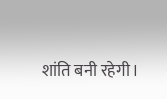शांति बनी रहेगी।